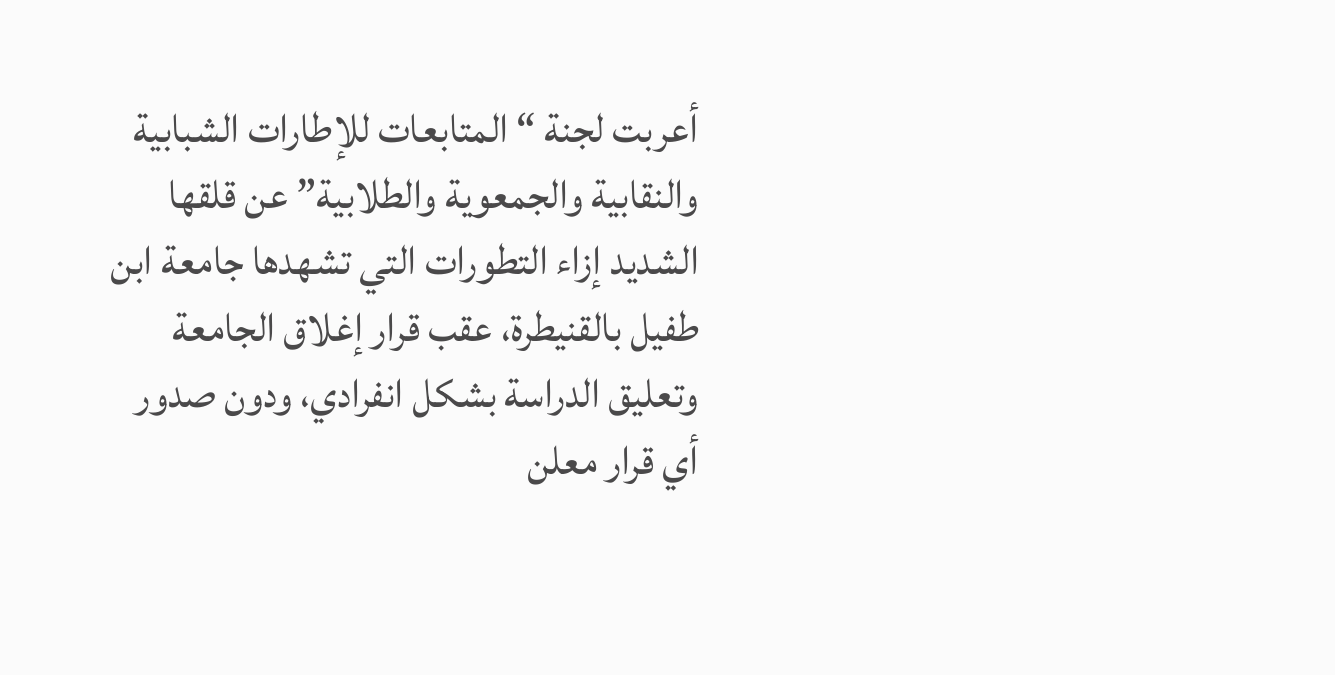أعربت لجنة “المتابعات للإطارات الشبابية والنقابية والجمعوية والطلابية” عن قلقها الشديد إزاء التطورات التي تشهدها جامعة ابن طفيل بالقنيطرة، عقب قرار إغلاق الجامعة وتعليق الدراسة بشكل انفرادي، ودون صدور أي قرار معلن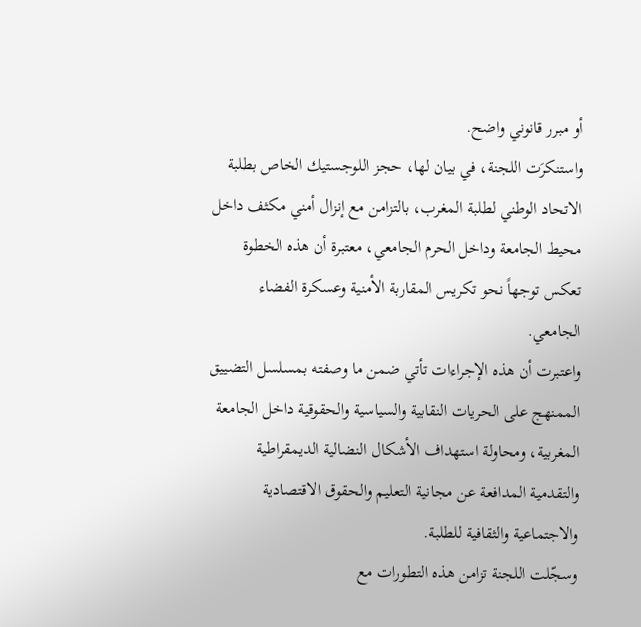أو مبرر قانوني واضح.
واستنكرَت اللجنة، في بيان لها، حجز اللوجستيك الخاص بطلبة الاتحاد الوطني لطلبة المغرب، بالتزامن مع إنزال أمني مكثف داخل محيط الجامعة وداخل الحرم الجامعي، معتبرة أن هذه الخطوة تعكس توجهاً نحو تكريس المقاربة الأمنية وعسكرة الفضاء الجامعي.
واعتبرت أن هذه الإجراءات تأتي ضمن ما وصفته بمسلسل التضييق الممنهج على الحريات النقابية والسياسية والحقوقية داخل الجامعة المغربية، ومحاولة استهداف الأشكال النضالية الديمقراطية والتقدمية المدافعة عن مجانية التعليم والحقوق الاقتصادية والاجتماعية والثقافية للطلبة.
وسجّلت اللجنة تزامن هذه التطورات مع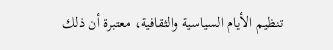تنظيم الأيام السياسية والثقافية، معتبرة أن ذلك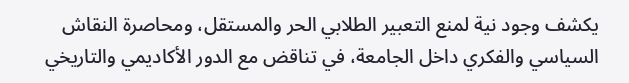يكشف وجود نية لمنع التعبير الطلابي الحر والمستقل، ومحاصرة النقاش السياسي والفكري داخل الجامعة، في تناقض مع الدور الأكاديمي والتاريخي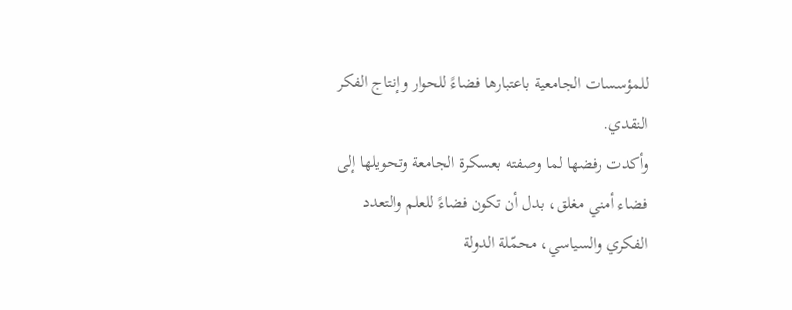للمؤسسات الجامعية باعتبارها فضاءً للحوار وإنتاج الفكر النقدي.
وأكدت رفضها لما وصفته بعسكرة الجامعة وتحويلها إلى فضاء أمني مغلق، بدل أن تكون فضاءً للعلم والتعدد الفكري والسياسي، محمّلة الدولة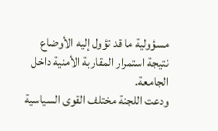مسؤولية ما قد تؤول إليه الأوضاع نتيجة استمرار المقاربة الأمنية داخل الجامعة.
ودعت اللجنة مختلف القوى السياسية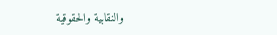والنقابية والحقوقية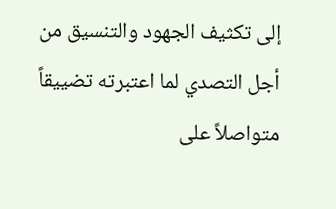إلى تكثيف الجهود والتنسيق من أجل التصدي لما اعتبرته تضييقاً متواصلاً على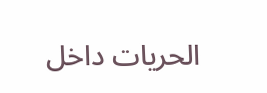الحريات داخل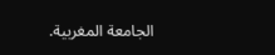الجامعة المغربية.